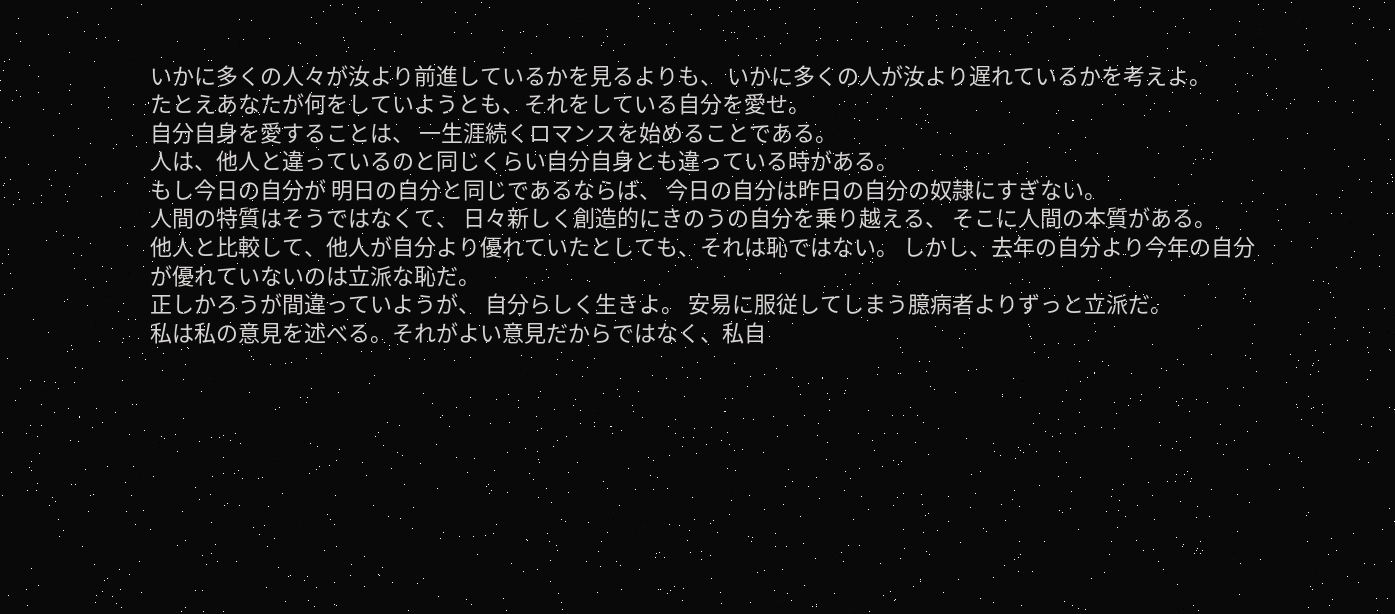いかに多くの人々が汝より前進しているかを見るよりも、 いかに多くの人が汝より遅れているかを考えよ。
たとえあなたが何をしていようとも、それをしている自分を愛せ。
自分自身を愛することは、 一生涯続くロマンスを始めることである。
人は、他人と違っているのと同じくらい自分自身とも違っている時がある。
もし今日の自分が 明日の自分と同じであるならば、 今日の自分は昨日の自分の奴隷にすぎない。
人間の特質はそうではなくて、 日々新しく創造的にきのうの自分を乗り越える、 そこに人間の本質がある。
他人と比較して、他人が自分より優れていたとしても、それは恥ではない。 しかし、去年の自分より今年の自分が優れていないのは立派な恥だ。
正しかろうが間違っていようが、 自分らしく生きよ。 安易に服従してしまう臆病者よりずっと立派だ。
私は私の意見を述べる。それがよい意見だからではなく、私自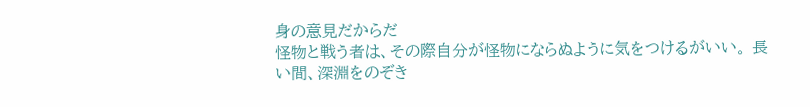身の意見だからだ
怪物と戦う者は、その際自分が怪物にならぬように気をつけるがいい。 長い間、深淵をのぞき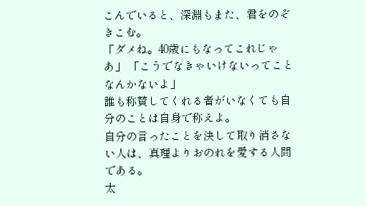こんでいると、深淵もまた、君をのぞきこむ。
「ダメね。40歳にもなってこれじゃあ」 「こうでなきゃいけないってことなんかないよ」
誰も称賛してくれる者がいなくても自分のことは自身で称えよ。
自分の言ったことを決して取り消さない人は、真理よりおのれを愛する人間である。
太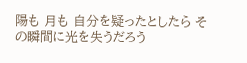陽も 月も 自分を疑ったとしたら その瞬間に光を失うだろう